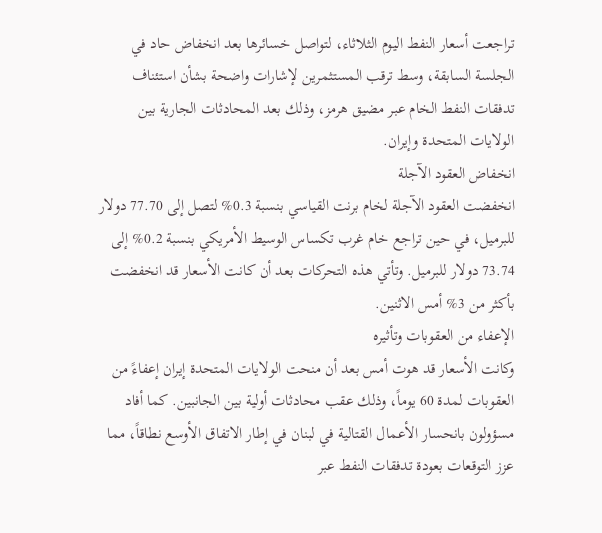تراجعت أسعار النفط اليوم الثلاثاء، لتواصل خسائرها بعد انخفاض حاد في الجلسة السابقة، وسط ترقب المستثمرين لإشارات واضحة بشأن استئناف تدفقات النفط الخام عبر مضيق هرمز، وذلك بعد المحادثات الجارية بين الولايات المتحدة وإيران.
انخفاض العقود الآجلة
انخفضت العقود الآجلة لخام برنت القياسي بنسبة 0.3% لتصل إلى 77.70 دولار للبرميل، في حين تراجع خام غرب تكساس الوسيط الأمريكي بنسبة 0.2% إلى 73.74 دولار للبرميل. وتأتي هذه التحركات بعد أن كانت الأسعار قد انخفضت بأكثر من 3% أمس الاثنين.
الإعفاء من العقوبات وتأثيره
وكانت الأسعار قد هوت أمس بعد أن منحت الولايات المتحدة إيران إعفاءً من العقوبات لمدة 60 يوماً، وذلك عقب محادثات أولية بين الجانبين. كما أفاد مسؤولون بانحسار الأعمال القتالية في لبنان في إطار الاتفاق الأوسع نطاقاً، مما عزز التوقعات بعودة تدفقات النفط عبر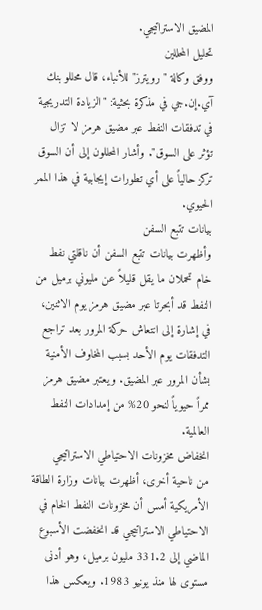المضيق الاستراتيجي.
تحليل المحللين
ووفق وكالة "رويترز" للأنباء، قال محللو بنك آي.إن.جي في مذكرة بحثية: "الزيادة التدريجية في تدفقات النفط عبر مضيق هرمز لا تزال تؤثر على السوق". وأشار المحللون إلى أن السوق تركز حالياً على أي تطورات إيجابية في هذا الممر الحيوي.
بيانات تتبع السفن
وأظهرت بيانات تتبع السفن أن ناقلتي نفط خام تحملان ما يقل قليلاً عن مليوني برميل من النفط قد أبحرتا عبر مضيق هرمز يوم الاثنين، في إشارة إلى انتعاش حركة المرور بعد تراجع التدفقات يوم الأحد بسبب المخاوف الأمنية بشأن المرور عبر المضيق. ويعتبر مضيق هرمز ممراً حيوياً لنحو 20% من إمدادات النفط العالمية.
انخفاض مخزونات الاحتياطي الاستراتيجي
من ناحية أخرى، أظهرت بيانات وزارة الطاقة الأمريكية أمس أن مخزونات النفط الخام في الاحتياطي الاستراتيجي قد انخفضت الأسبوع الماضي إلى 331.2 مليون برميل، وهو أدنى مستوى لها منذ يونيو 1983. ويعكس هذا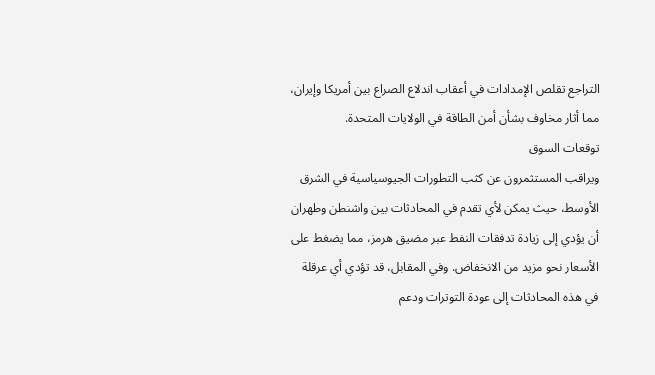التراجع تقلص الإمدادات في أعقاب اندلاع الصراع بين أمريكا وإيران، مما أثار مخاوف بشأن أمن الطاقة في الولايات المتحدة.
توقعات السوق
ويراقب المستثمرون عن كثب التطورات الجيوسياسية في الشرق الأوسط، حيث يمكن لأي تقدم في المحادثات بين واشنطن وطهران أن يؤدي إلى زيادة تدفقات النفط عبر مضيق هرمز، مما يضغط على الأسعار نحو مزيد من الانخفاض. وفي المقابل، قد تؤدي أي عرقلة في هذه المحادثات إلى عودة التوترات ودعم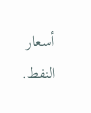أسعار النفط.